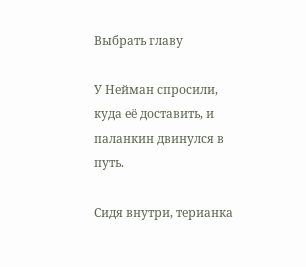Выбрать главу

У Нейман спросили, куда её доставить, и паланкин двинулся в путь.

Сидя внутри, терианка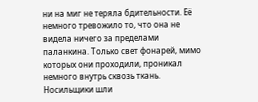ни на миг не теряла бдительности. Её немного тревожило то, что она не видела ничего за пределами паланкина. Только свет фонарей, мимо которых они проходили, проникал немного внутрь сквозь ткань. Носильщики шли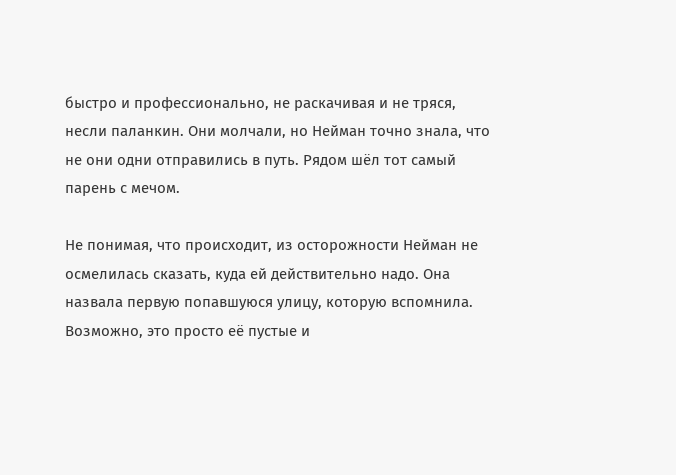быстро и профессионально, не раскачивая и не тряся, несли паланкин. Они молчали, но Нейман точно знала, что не они одни отправились в путь. Рядом шёл тот самый парень с мечом.

Не понимая, что происходит, из осторожности Нейман не осмелилась сказать, куда ей действительно надо. Она назвала первую попавшуюся улицу, которую вспомнила. Возможно, это просто её пустые и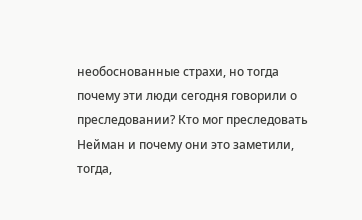необоснованные страхи, но тогда почему эти люди сегодня говорили о преследовании? Кто мог преследовать Нейман и почему они это заметили, тогда,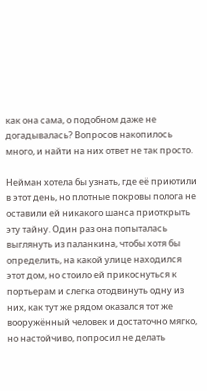как она сама, о подобном даже не догадывалась? Вопросов накопилось много, и найти на них ответ не так просто.

Нейман хотела бы узнать, где её приютили в этот день, но плотные покровы полога не оставили ей никакого шанса приоткрыть эту тайну. Один раз она попыталась выглянуть из паланкина, чтобы хотя бы определить, на какой улице находился этот дом, но стоило ей прикоснуться к портьерам и слегка отодвинуть одну из них, как тут же рядом оказался тот же вооружённый человек и достаточно мягко, но настойчиво, попросил не делать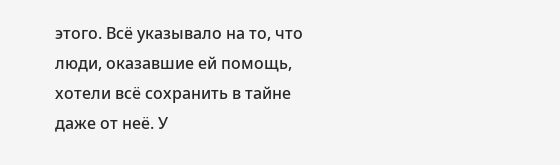этого. Всё указывало на то, что люди, оказавшие ей помощь, хотели всё сохранить в тайне даже от неё. У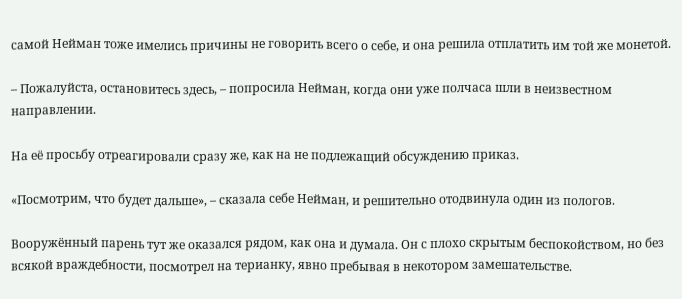самой Нейман тоже имелись причины не говорить всего о себе, и она решила отплатить им той же монетой.

– Пожалуйста, остановитесь здесь, – попросила Нейман, когда они уже полчаса шли в неизвестном направлении.

На её просьбу отреагировали сразу же, как на не подлежащий обсуждению приказ.

«Посмотрим, что будет дальше», – сказала себе Нейман, и решительно отодвинула один из пологов.

Вооружённый парень тут же оказался рядом, как она и думала. Он с плохо скрытым беспокойством, но без всякой враждебности, посмотрел на терианку, явно пребывая в некотором замешательстве.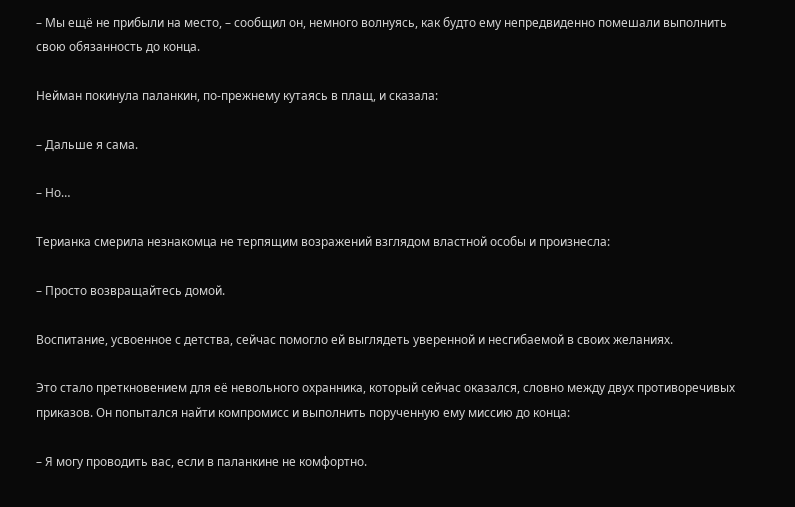– Мы ещё не прибыли на место, – сообщил он, немного волнуясь, как будто ему непредвиденно помешали выполнить свою обязанность до конца.

Нейман покинула паланкин, по-прежнему кутаясь в плащ, и сказала:

– Дальше я сама.

– Но…

Терианка смерила незнакомца не терпящим возражений взглядом властной особы и произнесла:

– Просто возвращайтесь домой.

Воспитание, усвоенное с детства, сейчас помогло ей выглядеть уверенной и несгибаемой в своих желаниях.

Это стало преткновением для её невольного охранника, который сейчас оказался, словно между двух противоречивых приказов. Он попытался найти компромисс и выполнить порученную ему миссию до конца:

– Я могу проводить вас, если в паланкине не комфортно.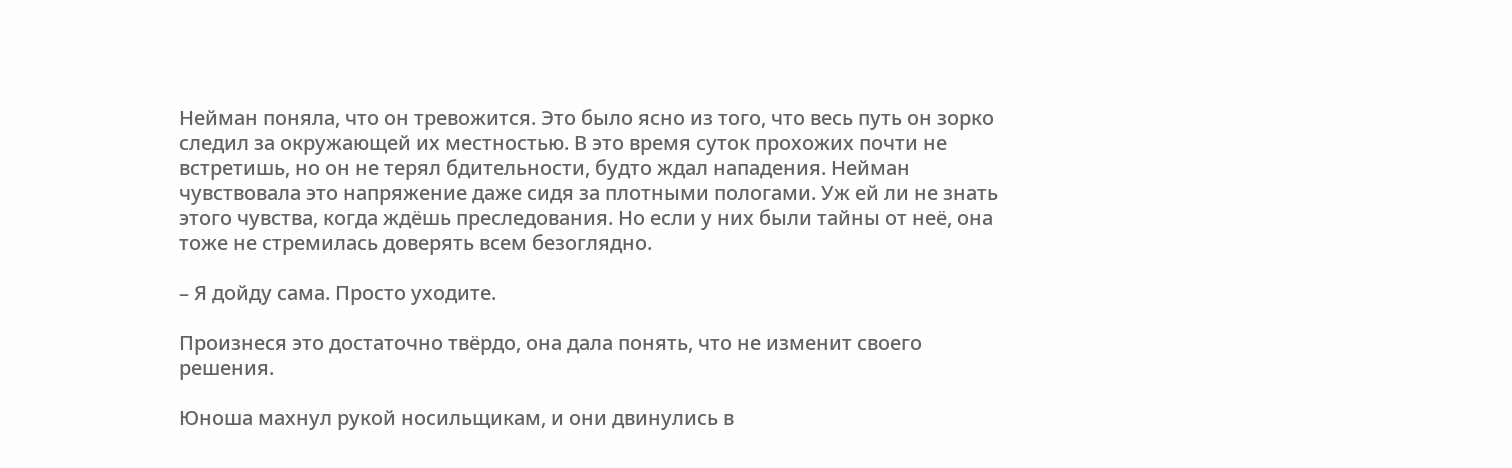Нейман поняла, что он тревожится. Это было ясно из того, что весь путь он зорко следил за окружающей их местностью. В это время суток прохожих почти не встретишь, но он не терял бдительности, будто ждал нападения. Нейман чувствовала это напряжение даже сидя за плотными пологами. Уж ей ли не знать этого чувства, когда ждёшь преследования. Но если у них были тайны от неё, она тоже не стремилась доверять всем безоглядно.

– Я дойду сама. Просто уходите.

Произнеся это достаточно твёрдо, она дала понять, что не изменит своего решения.

Юноша махнул рукой носильщикам, и они двинулись в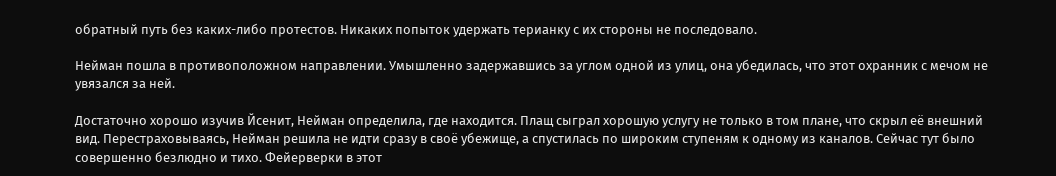обратный путь без каких-либо протестов. Никаких попыток удержать терианку с их стороны не последовало.

Нейман пошла в противоположном направлении. Умышленно задержавшись за углом одной из улиц, она убедилась, что этот охранник с мечом не увязался за ней.

Достаточно хорошо изучив Йсенит, Нейман определила, где находится. Плащ сыграл хорошую услугу не только в том плане, что скрыл её внешний вид. Перестраховываясь, Нейман решила не идти сразу в своё убежище, а спустилась по широким ступеням к одному из каналов. Сейчас тут было совершенно безлюдно и тихо. Фейерверки в этот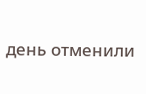день отменили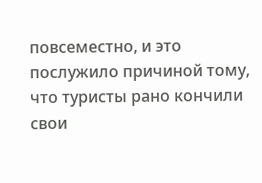повсеместно, и это послужило причиной тому, что туристы рано кончили свои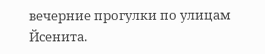вечерние прогулки по улицам Йсенита.